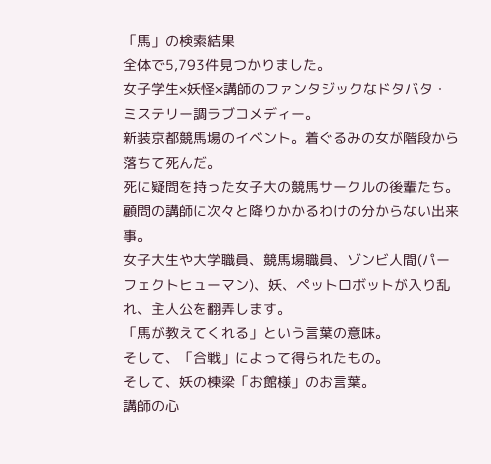「馬」の検索結果
全体で5,793件見つかりました。
女子学生×妖怪×講師のファンタジックなドタバタ・ミステリー調ラブコメディー。
新装京都競馬場のイベント。着ぐるみの女が階段から落ちて死んだ。
死に疑問を持った女子大の競馬サークルの後輩たち。
顧問の講師に次々と降りかかるわけの分からない出来事。
女子大生や大学職員、競馬場職員、ゾンビ人間(パーフェクトヒューマン)、妖、ペットロボットが入り乱れ、主人公を翻弄します。
「馬が教えてくれる」という言葉の意味。
そして、「合戦」によって得られたもの。
そして、妖の棟梁「お館様」のお言葉。
講師の心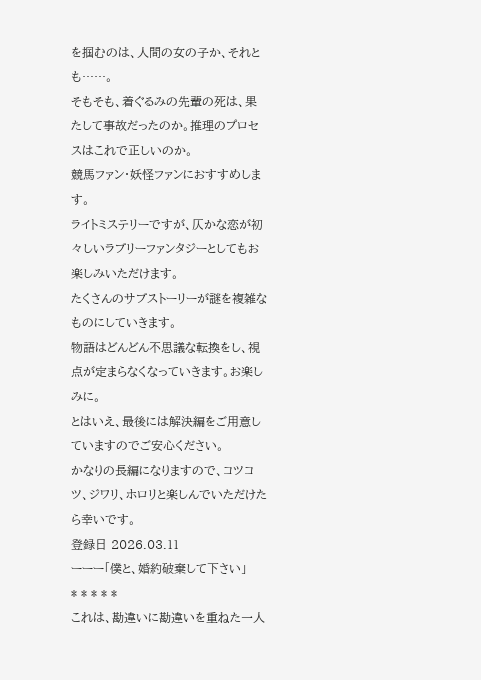を掴むのは、人間の女の子か、それとも……。
そもそも、着ぐるみの先輩の死は、果たして事故だったのか。推理のプロセスはこれで正しいのか。
競馬ファン・妖怪ファンにおすすめします。
ライトミステリーですが、仄かな恋が初々しいラブリーファンタジーとしてもお楽しみいただけます。
たくさんのサブストーリーが謎を複雑なものにしていきます。
物語はどんどん不思議な転換をし、視点が定まらなくなっていきます。お楽しみに。
とはいえ、最後には解決編をご用意していますのでご安心ください。
かなりの長編になりますので、コツコツ、ジワリ、ホロリと楽しんでいただけたら幸いです。
登録日 2026.03.11
ーーー「僕と、婚約破棄して下さい」
* * * * *
これは、勘違いに勘違いを重ねた一人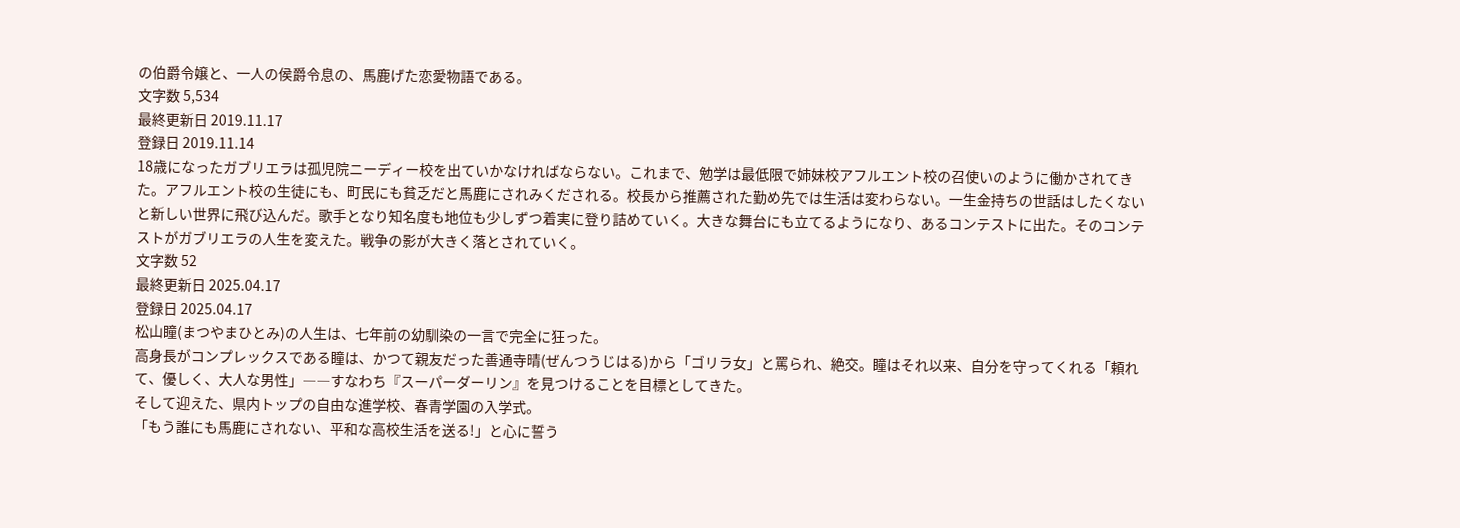の伯爵令嬢と、一人の侯爵令息の、馬鹿げた恋愛物語である。
文字数 5,534
最終更新日 2019.11.17
登録日 2019.11.14
18歳になったガブリエラは孤児院ニーディー校を出ていかなければならない。これまで、勉学は最低限で姉妹校アフルエント校の召使いのように働かされてきた。アフルエント校の生徒にも、町民にも貧乏だと馬鹿にされみくだされる。校長から推薦された勤め先では生活は変わらない。一生金持ちの世話はしたくないと新しい世界に飛び込んだ。歌手となり知名度も地位も少しずつ着実に登り詰めていく。大きな舞台にも立てるようになり、あるコンテストに出た。そのコンテストがガブリエラの人生を変えた。戦争の影が大きく落とされていく。
文字数 52
最終更新日 2025.04.17
登録日 2025.04.17
松山瞳(まつやまひとみ)の人生は、七年前の幼馴染の一言で完全に狂った。
高身長がコンプレックスである瞳は、かつて親友だった善通寺晴(ぜんつうじはる)から「ゴリラ女」と罵られ、絶交。瞳はそれ以来、自分を守ってくれる「頼れて、優しく、大人な男性」――すなわち『スーパーダーリン』を見つけることを目標としてきた。
そして迎えた、県内トップの自由な進学校、春青学園の入学式。
「もう誰にも馬鹿にされない、平和な高校生活を送る!」と心に誓う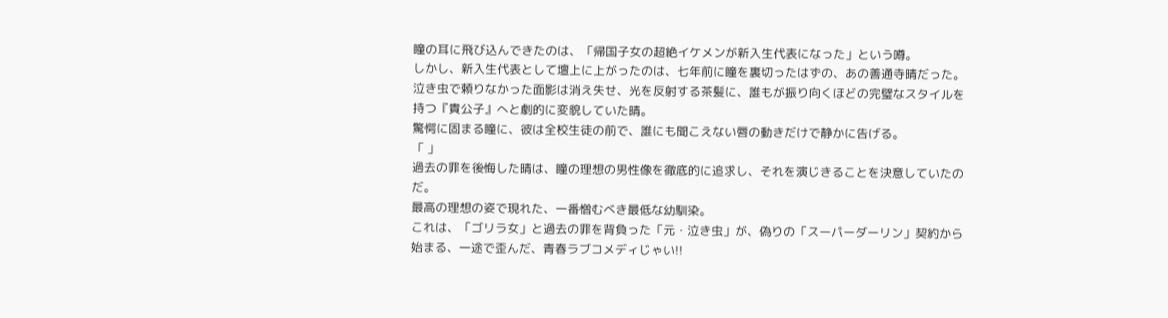瞳の耳に飛び込んできたのは、「帰国子女の超絶イケメンが新入生代表になった」という噂。
しかし、新入生代表として壇上に上がったのは、七年前に瞳を裏切ったはずの、あの善通寺晴だった。
泣き虫で頼りなかった面影は消え失せ、光を反射する茶髪に、誰もが振り向くほどの完璧なスタイルを持つ『貴公子』へと劇的に変貌していた晴。
驚愕に固まる瞳に、彼は全校生徒の前で、誰にも聞こえない唇の動きだけで静かに告げる。
「 」
過去の罪を後悔した晴は、瞳の理想の男性像を徹底的に追求し、それを演じきることを決意していたのだ。
最高の理想の姿で現れた、一番憎むべき最低な幼馴染。
これは、「ゴリラ女」と過去の罪を背負った「元・泣き虫」が、偽りの「スーパーダーリン」契約から始まる、一途で歪んだ、青春ラブコメディじゃい!!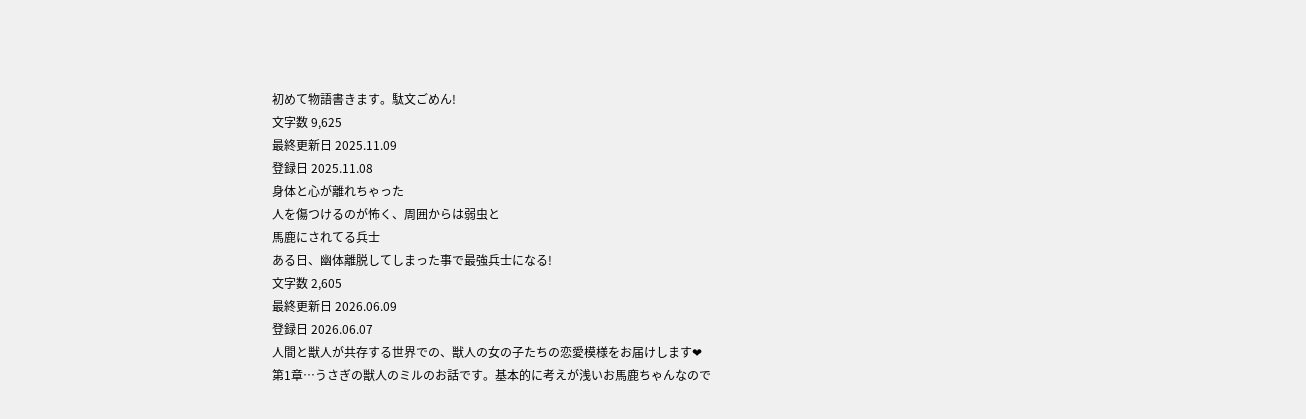初めて物語書きます。駄文ごめん!
文字数 9,625
最終更新日 2025.11.09
登録日 2025.11.08
身体と心が離れちゃった
人を傷つけるのが怖く、周囲からは弱虫と
馬鹿にされてる兵士
ある日、幽体離脱してしまった事で最強兵士になる!
文字数 2,605
最終更新日 2026.06.09
登録日 2026.06.07
人間と獣人が共存する世界での、獣人の女の子たちの恋愛模様をお届けします❤
第1章…うさぎの獣人のミルのお話です。基本的に考えが浅いお馬鹿ちゃんなので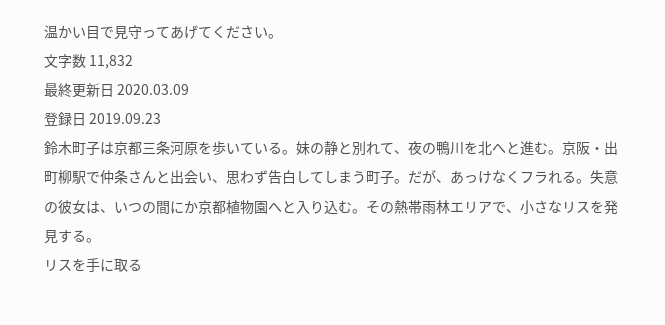温かい目で見守ってあげてください。
文字数 11,832
最終更新日 2020.03.09
登録日 2019.09.23
鈴木町子は京都三条河原を歩いている。妹の静と別れて、夜の鴨川を北へと進む。京阪・出町柳駅で仲条さんと出会い、思わず告白してしまう町子。だが、あっけなくフラれる。失意の彼女は、いつの間にか京都植物園へと入り込む。その熱帯雨林エリアで、小さなリスを発見する。
リスを手に取る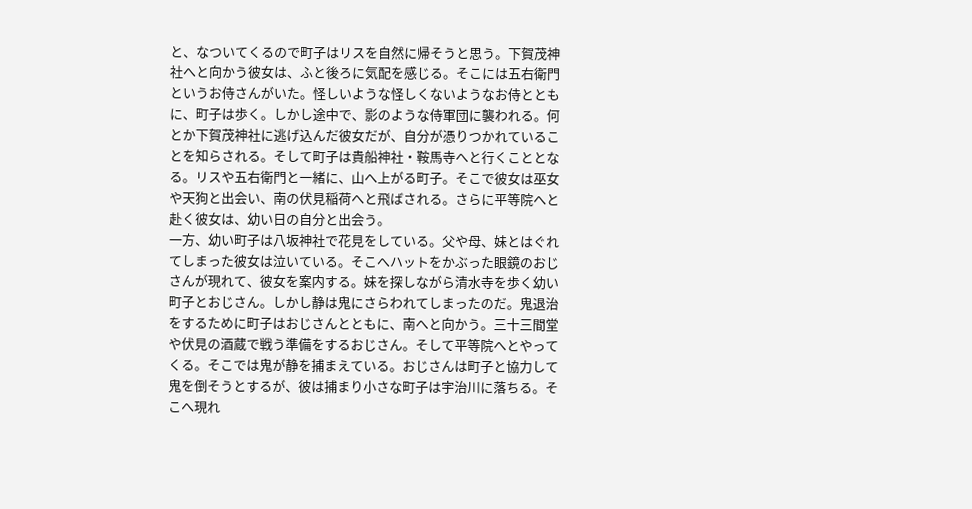と、なついてくるので町子はリスを自然に帰そうと思う。下賀茂神社へと向かう彼女は、ふと後ろに気配を感じる。そこには五右衛門というお侍さんがいた。怪しいような怪しくないようなお侍とともに、町子は歩く。しかし途中で、影のような侍軍団に襲われる。何とか下賀茂神社に逃げ込んだ彼女だが、自分が憑りつかれていることを知らされる。そして町子は貴船神社・鞍馬寺へと行くこととなる。リスや五右衛門と一緒に、山へ上がる町子。そこで彼女は巫女や天狗と出会い、南の伏見稲荷へと飛ばされる。さらに平等院へと赴く彼女は、幼い日の自分と出会う。
一方、幼い町子は八坂神社で花見をしている。父や母、妹とはぐれてしまった彼女は泣いている。そこへハットをかぶった眼鏡のおじさんが現れて、彼女を案内する。妹を探しながら清水寺を歩く幼い町子とおじさん。しかし静は鬼にさらわれてしまったのだ。鬼退治をするために町子はおじさんとともに、南へと向かう。三十三間堂や伏見の酒蔵で戦う準備をするおじさん。そして平等院へとやってくる。そこでは鬼が静を捕まえている。おじさんは町子と協力して鬼を倒そうとするが、彼は捕まり小さな町子は宇治川に落ちる。そこへ現れ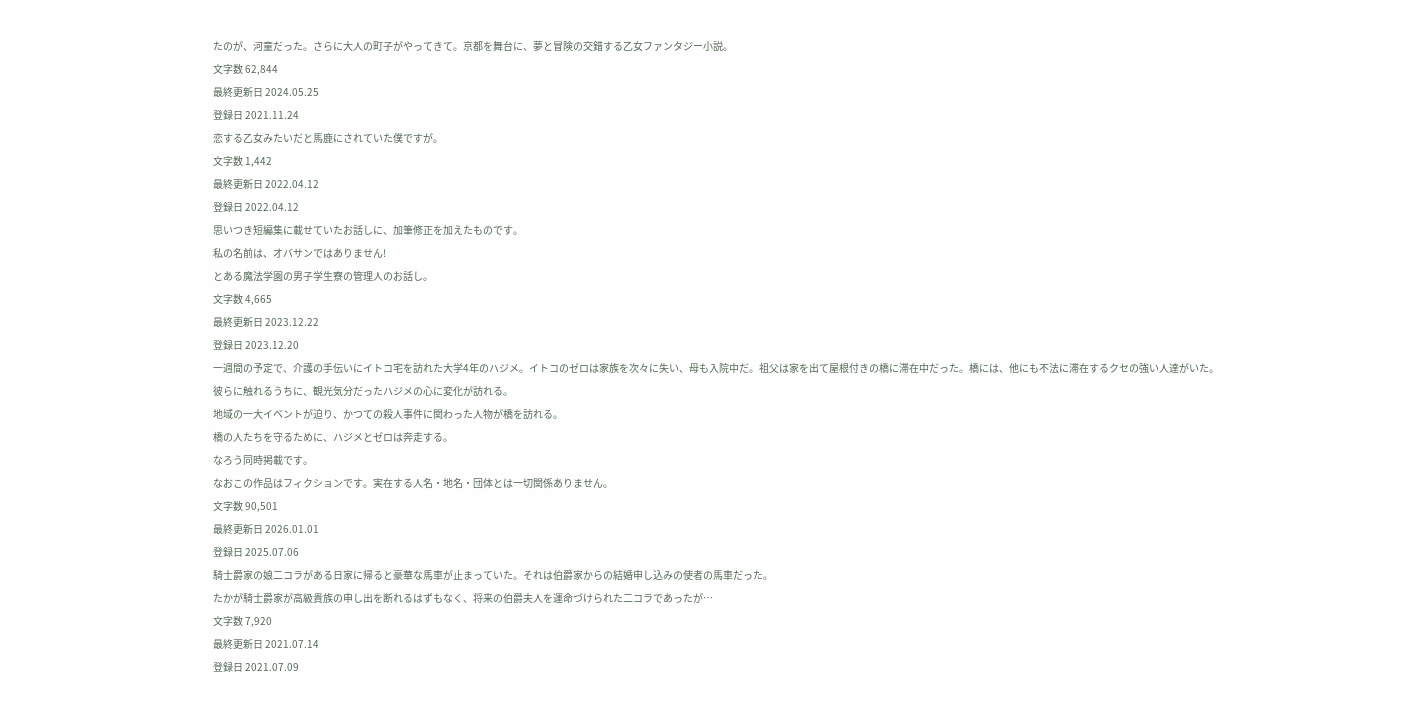たのが、河童だった。さらに大人の町子がやってきて。京都を舞台に、夢と冒険の交錯する乙女ファンタジー小説。
文字数 62,844
最終更新日 2024.05.25
登録日 2021.11.24
恋する乙女みたいだと馬鹿にされていた僕ですが。
文字数 1,442
最終更新日 2022.04.12
登録日 2022.04.12
思いつき短編集に載せていたお話しに、加筆修正を加えたものです。
私の名前は、オバサンではありません!
とある魔法学園の男子学生寮の管理人のお話し。
文字数 4,665
最終更新日 2023.12.22
登録日 2023.12.20
一週間の予定で、介護の手伝いにイトコ宅を訪れた大学4年のハジメ。イトコのゼロは家族を次々に失い、母も入院中だ。祖父は家を出て屋根付きの橋に滞在中だった。橋には、他にも不法に滞在するクセの強い人達がいた。
彼らに触れるうちに、観光気分だったハジメの心に変化が訪れる。
地域の一大イベントが迫り、かつての殺人事件に関わった人物が橋を訪れる。
橋の人たちを守るために、ハジメとゼロは奔走する。
なろう同時掲載です。
なおこの作品はフィクションです。実在する人名・地名・団体とは一切関係ありません。
文字数 90,501
最終更新日 2026.01.01
登録日 2025.07.06
騎士爵家の娘二コラがある日家に帰ると豪華な馬車が止まっていた。それは伯爵家からの結婚申し込みの使者の馬車だった。
たかが騎士爵家が高級貴族の申し出を断れるはずもなく、将来の伯爵夫人を運命づけられた二コラであったが…
文字数 7,920
最終更新日 2021.07.14
登録日 2021.07.09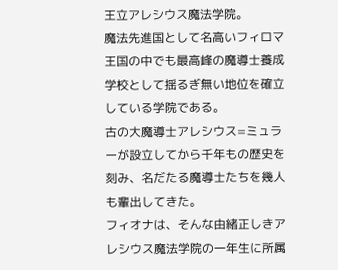王立アレシウス魔法学院。
魔法先進国として名高いフィロマ王国の中でも最高峰の魔導士養成学校として揺るぎ無い地位を確立している学院である。
古の大魔導士アレシウス=ミュラーが設立してから千年もの歴史を刻み、名だたる魔導士たちを幾人も輩出してきた。
フィオナは、そんな由緒正しきアレシウス魔法学院の一年生に所属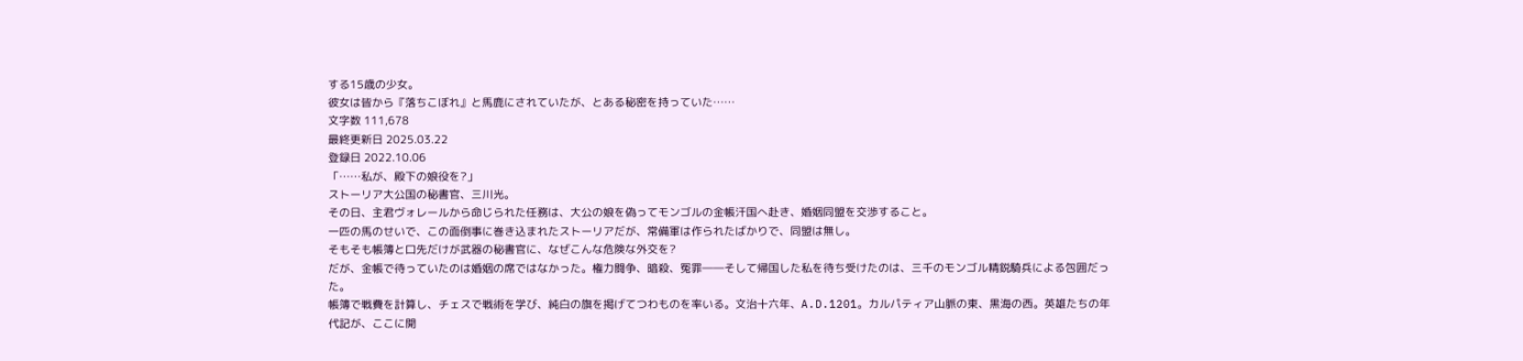する15歳の少女。
彼女は皆から『落ちこぼれ』と馬鹿にされていたが、とある秘密を持っていた……
文字数 111,678
最終更新日 2025.03.22
登録日 2022.10.06
「……私が、殿下の娘役を?」
ストーリア大公国の秘書官、三川光。
その日、主君ヴォレールから命じられた任務は、大公の娘を偽ってモンゴルの金帳汗国へ赴き、婚姻同盟を交渉すること。
一匹の馬のせいで、この面倒事に巻き込まれたストーリアだが、常備軍は作られたばかりで、同盟は無し。
そもそも帳簿と口先だけが武器の秘書官に、なぜこんな危険な外交を?
だが、金帳で待っていたのは婚姻の席ではなかった。権力闘争、暗殺、冤罪――そして帰国した私を待ち受けたのは、三千のモンゴル精鋭騎兵による包囲だった。
帳簿で戦費を計算し、チェスで戦術を学び、純白の旗を掲げてつわものを率いる。文治十六年、A.D.1201。カルパティア山脈の東、黒海の西。英雄たちの年代記が、ここに開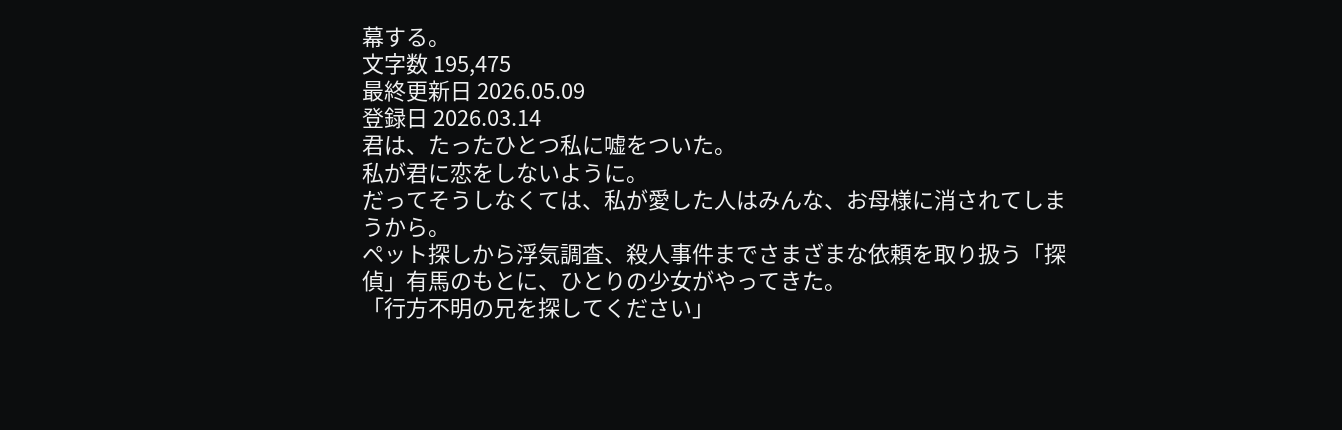幕する。
文字数 195,475
最終更新日 2026.05.09
登録日 2026.03.14
君は、たったひとつ私に嘘をついた。
私が君に恋をしないように。
だってそうしなくては、私が愛した人はみんな、お母様に消されてしまうから。
ペット探しから浮気調査、殺人事件までさまざまな依頼を取り扱う「探偵」有馬のもとに、ひとりの少女がやってきた。
「行方不明の兄を探してください」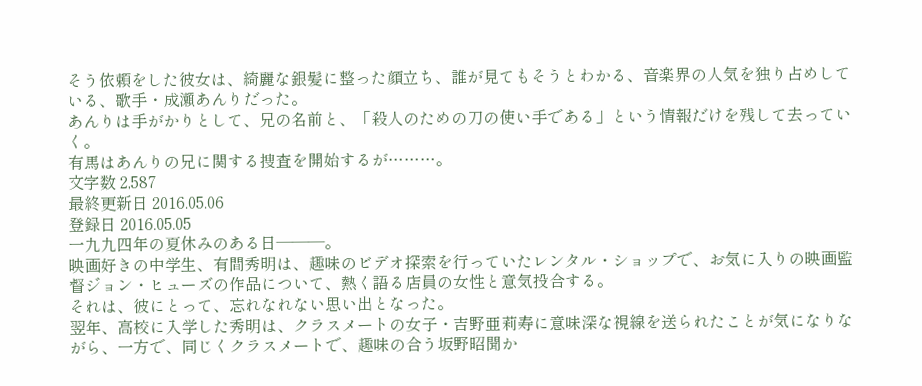そう依頼をした彼女は、綺麗な銀髪に整った顔立ち、誰が見てもそうとわかる、音楽界の人気を独り占めしている、歌手・成瀬あんりだった。
あんりは手がかりとして、兄の名前と、「殺人のための刀の使い手である」という情報だけを残して去っていく。
有馬はあんりの兄に関する捜査を開始するが………。
文字数 2,587
最終更新日 2016.05.06
登録日 2016.05.05
一九九四年の夏休みのある日―――。
映画好きの中学生、有間秀明は、趣味のビデオ探索を行っていたレンタル・ショップで、お気に入りの映画監督ジョン・ヒューズの作品について、熱く語る店員の女性と意気投合する。
それは、彼にとって、忘れなれない思い出となった。
翌年、高校に入学した秀明は、クラスメートの女子・吉野亜莉寿に意味深な視線を送られたことが気になりながら、一方で、同じくクラスメートで、趣味の合う坂野昭聞か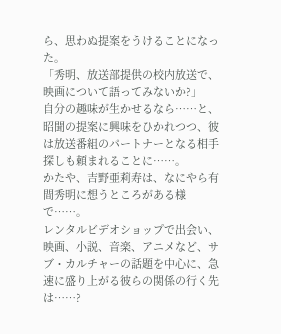ら、思わぬ提案をうけることになった。
「秀明、放送部提供の校内放送で、映画について語ってみないか?」
自分の趣味が生かせるなら……と、昭聞の提案に興味をひかれつつ、彼は放送番組のパートナーとなる相手探しも頼まれることに……。
かたや、吉野亜莉寿は、なにやら有間秀明に想うところがある様で……。
レンタルビデオショップで出会い、映画、小説、音楽、アニメなど、サブ・カルチャーの話題を中心に、急速に盛り上がる彼らの関係の行く先は……?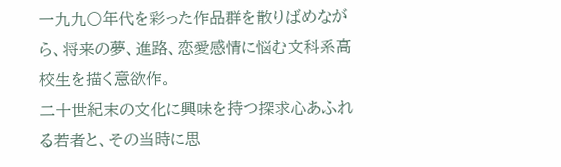一九九〇年代を彩った作品群を散りばめながら、将来の夢、進路、恋愛感情に悩む文科系高校生を描く意欲作。
二十世紀末の文化に興味を持つ探求心あふれる若者と、その当時に思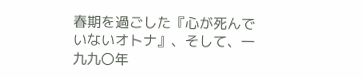春期を過ごした『心が死んでいないオトナ』、そして、一九九〇年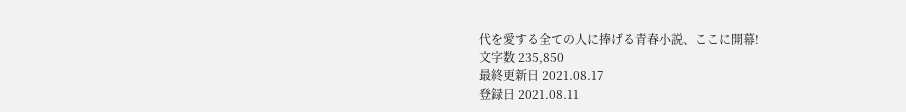代を愛する全ての人に捧げる青春小説、ここに開幕!
文字数 235,850
最終更新日 2021.08.17
登録日 2021.08.11